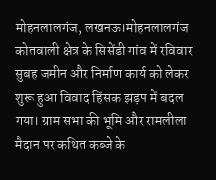मोहनलालगंज, लखनऊ।मोहनलालगंज कोतवाली क्षेत्र के सिसेंडी गांव में रविवार सुबह जमीन और निर्माण कार्य को लेकर शुरू हुआ विवाद हिंसक झड़प में बदल गया। ग्राम सभा की भूमि और रामलीला मैदान पर कथित कब्जे के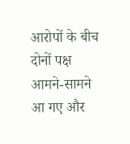आरोपों के बीच दोनों पक्ष आमने-सामने आ गए और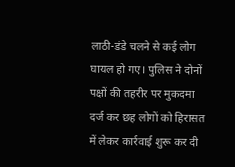लाठी-डंडे चलने से कई लोग घायल हो गए। पुलिस ने दोनों पक्षों की तहरीर पर मुकदमा दर्ज कर छह लोगों को हिरासत में लेकर कार्रवाई शुरू कर दी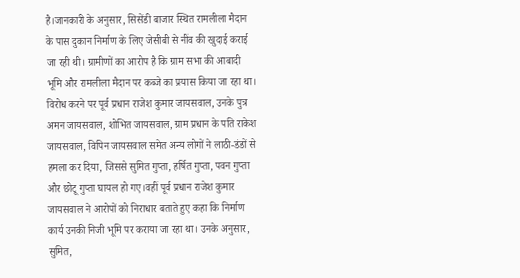है।जानकारी के अनुसार, सिसेंडी बाजार स्थित रामलीला मैदान के पास दुकान निर्माण के लिए जेसीबी से नींव की खुदाई कराई जा रही थी। ग्रामीणों का आरोप है कि ग्राम सभा की आबादी भूमि और रामलीला मैदान पर कब्जे का प्रयास किया जा रहा था। विरोध करने पर पूर्व प्रधान राजेश कुमार जायसवाल, उनके पुत्र अमन जायसवाल, शोभित जायसवाल, ग्राम प्रधान के पति राकेश जायसवाल, विपिन जायसवाल समेत अन्य लोगों ने लाठी-डंडों से हमला कर दिया, जिससे सुमित गुप्ता, हर्षित गुप्ता, पवन गुप्ता और छोटू गुप्ता घायल हो गए।वहीं पूर्व प्रधान राजेश कुमार जायसवाल ने आरोपों को निराधार बताते हुए कहा कि निर्माण कार्य उनकी निजी भूमि पर कराया जा रहा था। उनके अनुसार, सुमित,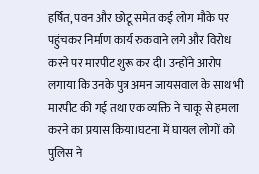हर्षित, पवन और छोटू समेत कई लोग मौके पर पहुंचकर निर्माण कार्य रुकवाने लगे और विरोध करने पर मारपीट शुरू कर दी। उन्होंने आरोप लगाया कि उनके पुत्र अमन जायसवाल के साथ भी मारपीट की गई तथा एक व्यक्ति ने चाकू से हमला करने का प्रयास किया।घटना में घायल लोगों को पुलिस ने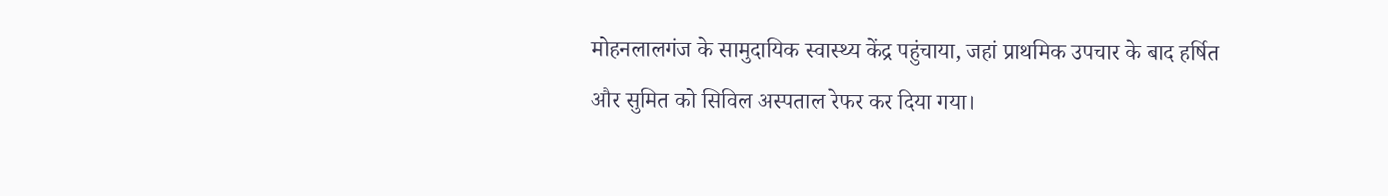मोहनलालगंज के सामुदायिक स्वास्थ्य केंद्र पहुंचाया, जहां प्राथमिक उपचार के बाद हर्षित और सुमित को सिविल अस्पताल रेफर कर दिया गया।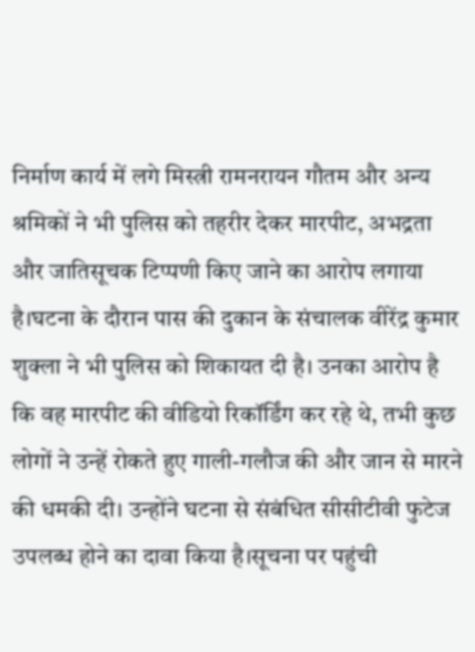निर्माण कार्य में लगे मिस्त्री रामनरायन गौतम और अन्य श्रमिकों ने भी पुलिस को तहरीर देकर मारपीट, अभद्रता और जातिसूचक टिप्पणी किए जाने का आरोप लगाया है।घटना के दौरान पास की दुकान के संचालक वीरेंद्र कुमार शुक्ला ने भी पुलिस को शिकायत दी है। उनका आरोप है कि वह मारपीट की वीडियो रिकॉर्डिंग कर रहे थे, तभी कुछ लोगों ने उन्हें रोकते हुए गाली-गलौज की और जान से मारने की धमकी दी। उन्होंने घटना से संबंधित सीसीटीवी फुटेज उपलब्ध होने का दावा किया है।सूचना पर पहुंची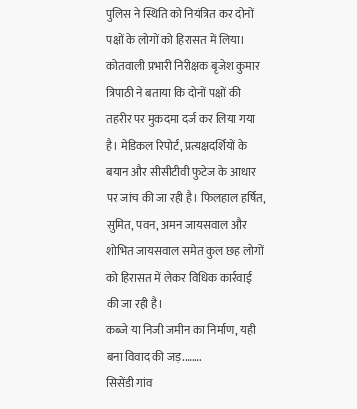पुलिस ने स्थिति को नियंत्रित कर दोनों पक्षों के लोगों को हिरासत में लिया। कोतवाली प्रभारी निरीक्षक बृजेश कुमार त्रिपाठी ने बताया कि दोनों पक्षों की तहरीर पर मुकदमा दर्ज कर लिया गया है। मेडिकल रिपोर्ट, प्रत्यक्षदर्शियों के बयान और सीसीटीवी फुटेज के आधार पर जांच की जा रही है। फिलहाल हर्षित, सुमित, पवन, अमन जायसवाल और शोभित जायसवाल समेत कुल छह लोगों को हिरासत में लेकर विधिक कार्रवाई की जा रही है।
कब्जे या निजी जमीन का निर्माण, यही बना विवाद की जड़.…….
सिसेंडी गांव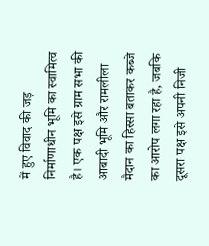में हुए विवाद की जड़ निर्माणाधीन भूमि का स्वामित्व है। एक पक्ष इसे ग्राम सभा की आबादी भूमि और रामलीला मैदान का हिस्सा बताकर कब्जे का आरोप लगा रहा है, जबकि दूसरा पक्ष इसे अपनी निजी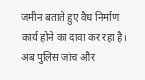जमीन बताते हुए वैध निर्माण कार्य होने का दावा कर रहा है। अब पुलिस जांच और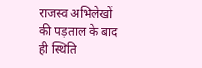राजस्व अभिलेखों की पड़ताल के बाद ही स्थिति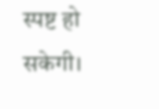स्पष्ट हो सकेगी।